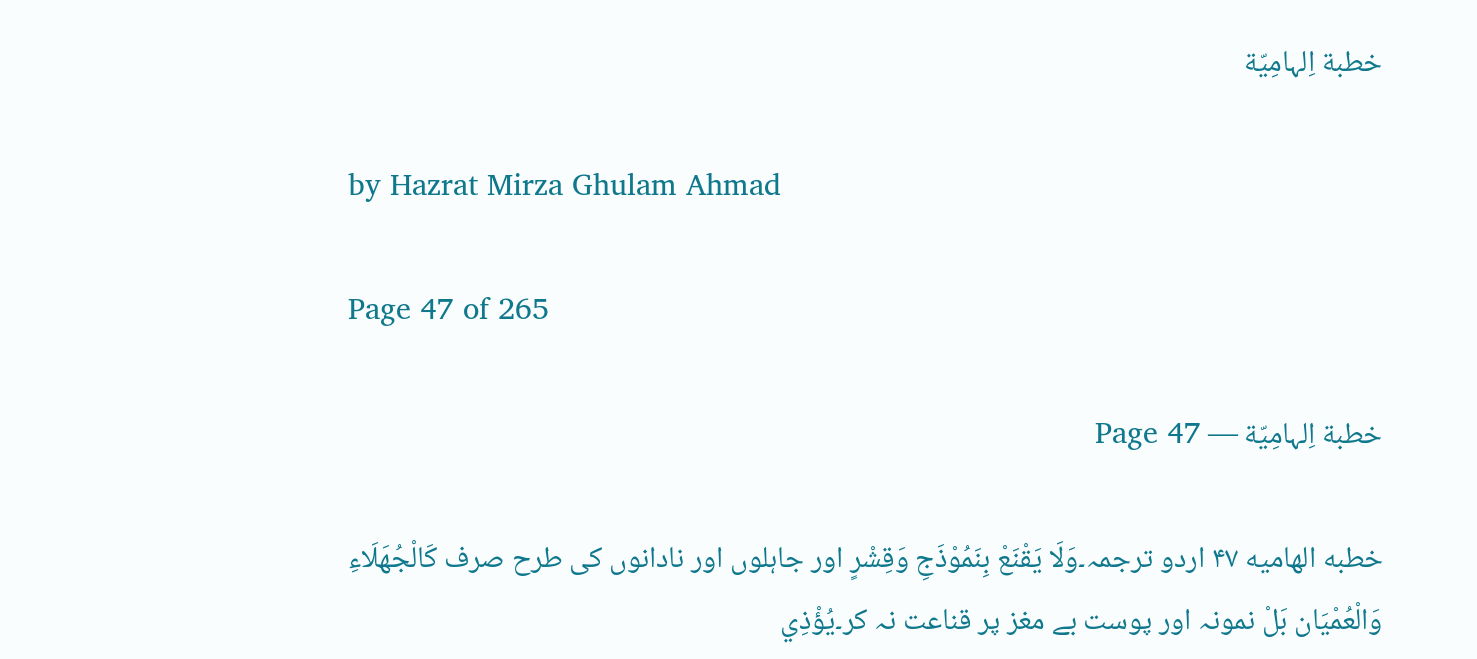خطبة اِلہامِیّة

by Hazrat Mirza Ghulam Ahmad

Page 47 of 265

خطبة اِلہامِیّة — Page 47

خطبه الهاميه ۴۷ اردو ترجمہ۔وَلَا يَقْنَعْ بِنَمُوْذَجِ وَقِشْرٍ اور جاہلوں اور نادانوں کی طرح صرف كَالْجُهَلَاءِ وَالْعُمْيَان بَلْ نمونہ اور پوست بے مغز پر قناعت نہ کر۔يُؤْذِي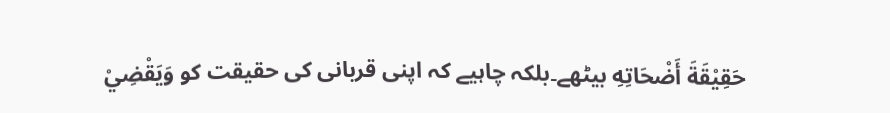حَقِيْقَةَ أَضْحَاتِهِ بیٹھے۔بلکہ چاہیے کہ اپنی قربانی کی حقیقت کو وَيَقْضِيْ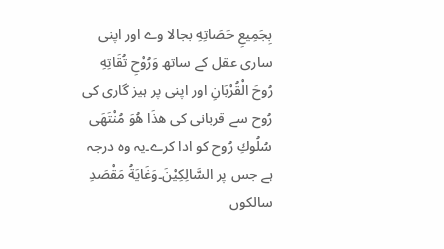بِجَمِيعِ حَصَاتِهِ بجالا وے اور اپنی ساری عقل کے ساتھ وَرُوْحِ تُقَاتِهِ رُوحَ الْقُرْبَانِ اور اپنی پر ہیز گاری کی رُوح سے قربانی کی هذَا هُوَ مُنْتَهَى سُلُوكِ رُوح کو ادا کرے۔یہ وہ درجہ ہے جس پر السَّالِكِيْنَ۔وَغَايَةُ مَقْصَدِ سالکوں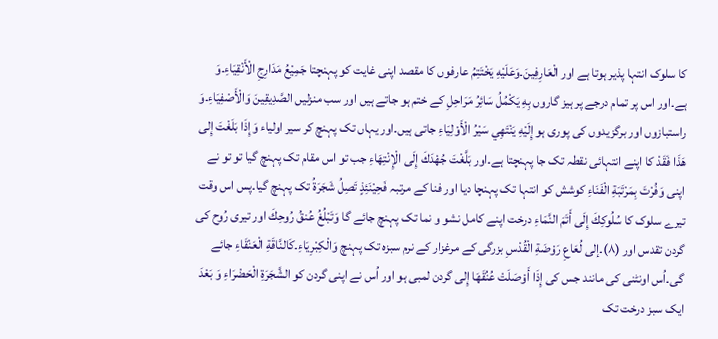کا سلوک انتہا پذیر ہوتا ہے اور الْعَارِفِينَ۔وَعَلَيْهِ يَخْتَتِمُ عارفوں کا مقصد اپنی غایت کو پہنچتا جَمِيْعُ مَدَارِجِ الْأَنْقِيَاءِ۔وَ ہے۔اور اس پر تمام درجے پر ہیز گاروں بِهِ يَكْمُلُ سَائِرُ مَرَاحِلِ کے ختم ہو جاتے ہیں اور سب منزلیں الصَّدِيقِينَ وَالْأَصْفِيَاءِ۔وَ راستبازوں اور برگزیدوں کی پوری ہو إِلَيْهِ يَنْتَهِي سَيْرُ الْأَوْلِيَاءِ جاتی ہیں۔اور یہاں تک پہنچ کر سیر اولیاء وَإِذَا بَلَغْتَ إِلى هَذَا فَقَدْ کا اپنے انتہائی نقطہ تک جا پہنچتا ہے۔اور بَلَّغْتَ جُهْدَكَ إِلَى الْإِنْتِهَاءِ جب تو اس مقام تک پہنچ گیا تو تو نے اپنی وَفُرْتَ بِمَرْتَبَةِ الْفَنَاءِ کوشش کو انتہا تک پہنچا دیا اور فنا کے مرتبہ فَحِيْنَئِذٍ تَصِلُ شَجَرَةُ تک پہنچ گیا۔پس اس وقت تیرے سلوک کا سُلُوكِكَ إِلَى أَتَمَ النَّمَاءِ درخت اپنے کامل نشو و نما تک پہنچ جائے گا وَتَبْلُغُ عُنقُ رُوحِكَ اور تیری رُوح کی گردن تقدس اور (۸)۔إلى لُعَاعِ رَوْضَةِ الْقُدْسِ بزرگی کے مرغزار کے نرم سبزہ تک پہنچ وَالْكِبْرِيَاءِ۔كَالنَّاقَةِ الْعَنْقَاءِ جائے گی۔اُس اونٹنی کی مانند جس کی إِذَا أَوْصَلَتْ عُنُقَهَا إِلی گردن لمبی ہو اور اُس نے اپنی گردن کو الشَّجَرَةِ الْحَضْرَاءِ وَ بَعْدَ ایک سبز درخت تک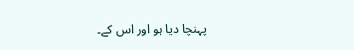پہنچا دیا ہو اور اس کے۔